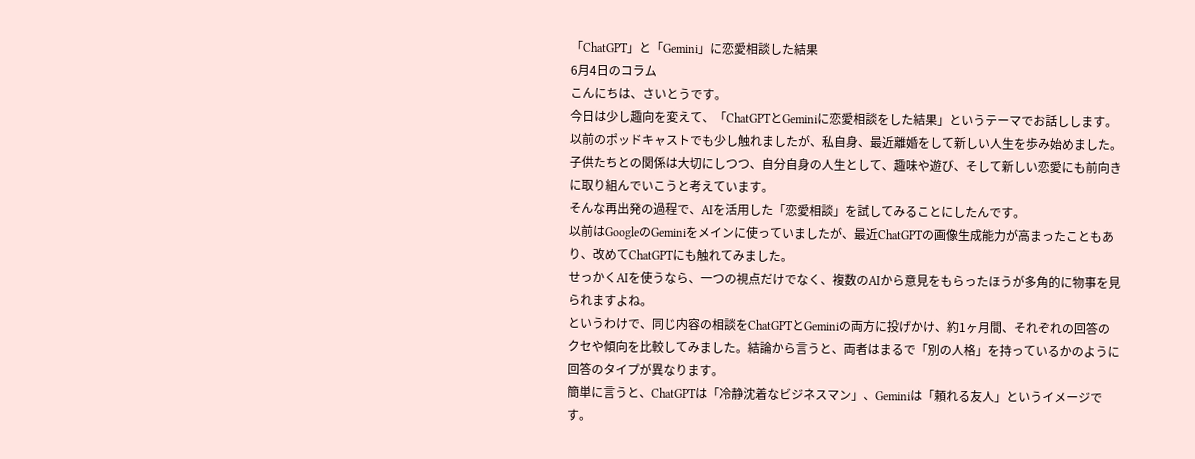「ChatGPT」と「Gemini」に恋愛相談した結果
6月4日のコラム
こんにちは、さいとうです。
今日は少し趣向を変えて、「ChatGPTとGeminiに恋愛相談をした結果」というテーマでお話しします。
以前のポッドキャストでも少し触れましたが、私自身、最近離婚をして新しい人生を歩み始めました。子供たちとの関係は大切にしつつ、自分自身の人生として、趣味や遊び、そして新しい恋愛にも前向きに取り組んでいこうと考えています。
そんな再出発の過程で、AIを活用した「恋愛相談」を試してみることにしたんです。
以前はGoogleのGeminiをメインに使っていましたが、最近ChatGPTの画像生成能力が高まったこともあり、改めてChatGPTにも触れてみました。
せっかくAIを使うなら、一つの視点だけでなく、複数のAIから意見をもらったほうが多角的に物事を見られますよね。
というわけで、同じ内容の相談をChatGPTとGeminiの両方に投げかけ、約1ヶ月間、それぞれの回答のクセや傾向を比較してみました。結論から言うと、両者はまるで「別の人格」を持っているかのように回答のタイプが異なります。
簡単に言うと、ChatGPTは「冷静沈着なビジネスマン」、Geminiは「頼れる友人」というイメージです。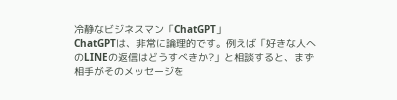冷静なビジネスマン「ChatGPT」
ChatGPTは、非常に論理的です。例えば「好きな人へのLINEの返信はどうすべきか?」と相談すると、まず相手がそのメッセージを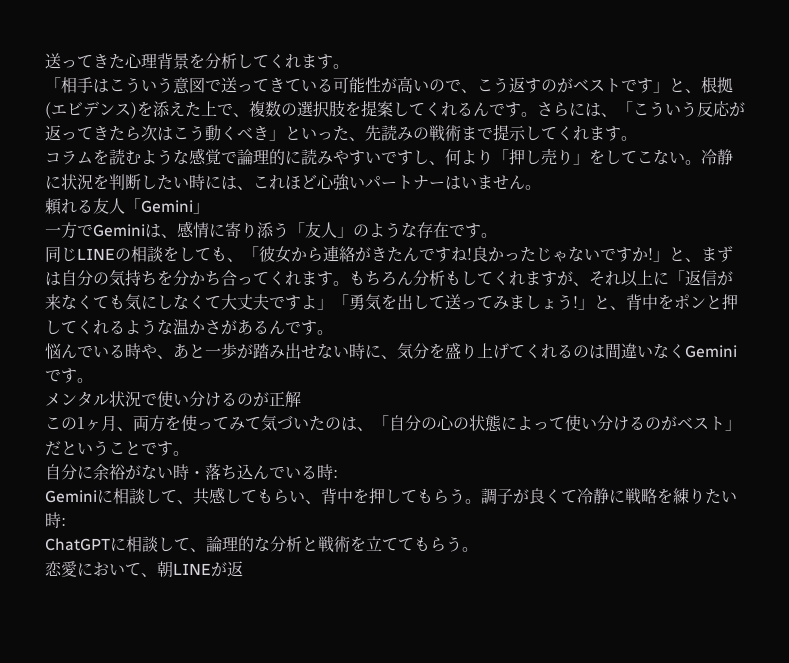送ってきた心理背景を分析してくれます。
「相手はこういう意図で送ってきている可能性が高いので、こう返すのがベストです」と、根拠(エビデンス)を添えた上で、複数の選択肢を提案してくれるんです。さらには、「こういう反応が返ってきたら次はこう動くべき」といった、先読みの戦術まで提示してくれます。
コラムを読むような感覚で論理的に読みやすいですし、何より「押し売り」をしてこない。冷静に状況を判断したい時には、これほど心強いパートナーはいません。
頼れる友人「Gemini」
一方でGeminiは、感情に寄り添う「友人」のような存在です。
同じLINEの相談をしても、「彼女から連絡がきたんですね!良かったじゃないですか!」と、まずは自分の気持ちを分かち合ってくれます。もちろん分析もしてくれますが、それ以上に「返信が来なくても気にしなくて大丈夫ですよ」「勇気を出して送ってみましょう!」と、背中をポンと押してくれるような温かさがあるんです。
悩んでいる時や、あと一歩が踏み出せない時に、気分を盛り上げてくれるのは間違いなくGeminiです。
メンタル状況で使い分けるのが正解
この1ヶ月、両方を使ってみて気づいたのは、「自分の心の状態によって使い分けるのがベスト」だということです。
自分に余裕がない時・落ち込んでいる時:
Geminiに相談して、共感してもらい、背中を押してもらう。調子が良くて冷静に戦略を練りたい時:
ChatGPTに相談して、論理的な分析と戦術を立ててもらう。
恋愛において、朝LINEが返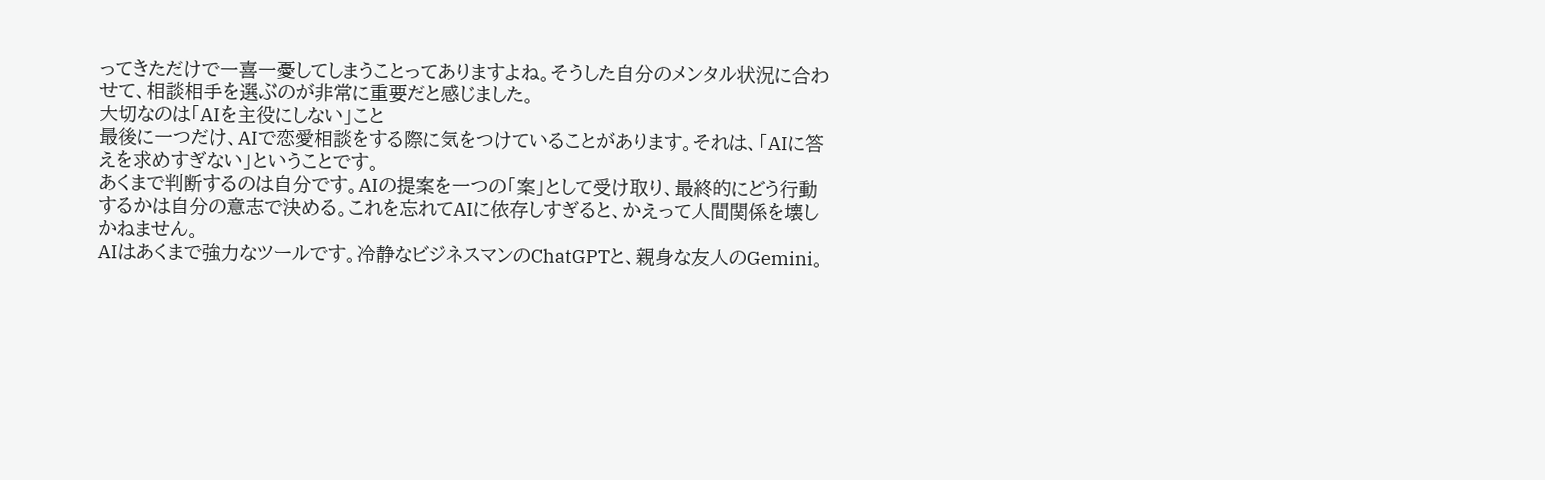ってきただけで一喜一憂してしまうことってありますよね。そうした自分のメンタル状況に合わせて、相談相手を選ぶのが非常に重要だと感じました。
大切なのは「AIを主役にしない」こと
最後に一つだけ、AIで恋愛相談をする際に気をつけていることがあります。それは、「AIに答えを求めすぎない」ということです。
あくまで判断するのは自分です。AIの提案を一つの「案」として受け取り、最終的にどう行動するかは自分の意志で決める。これを忘れてAIに依存しすぎると、かえって人間関係を壊しかねません。
AIはあくまで強力なツールです。冷静なビジネスマンのChatGPTと、親身な友人のGemini。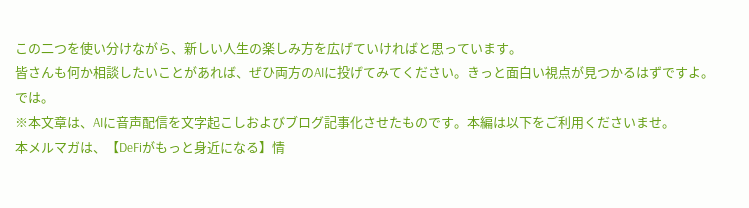この二つを使い分けながら、新しい人生の楽しみ方を広げていければと思っています。
皆さんも何か相談したいことがあれば、ぜひ両方のAIに投げてみてください。きっと面白い視点が見つかるはずですよ。
では。
※本文章は、AIに音声配信を文字起こしおよびブログ記事化させたものです。本編は以下をご利用くださいませ。
本メルマガは、【DeFiがもっと身近になる】情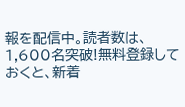報を配信中。読者数は、1,600名突破!無料登録しておくと、新着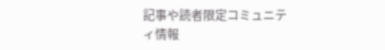記事や読者限定コミュニティ情報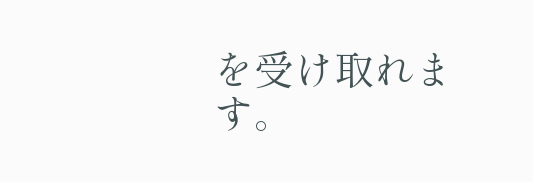を受け取れます。